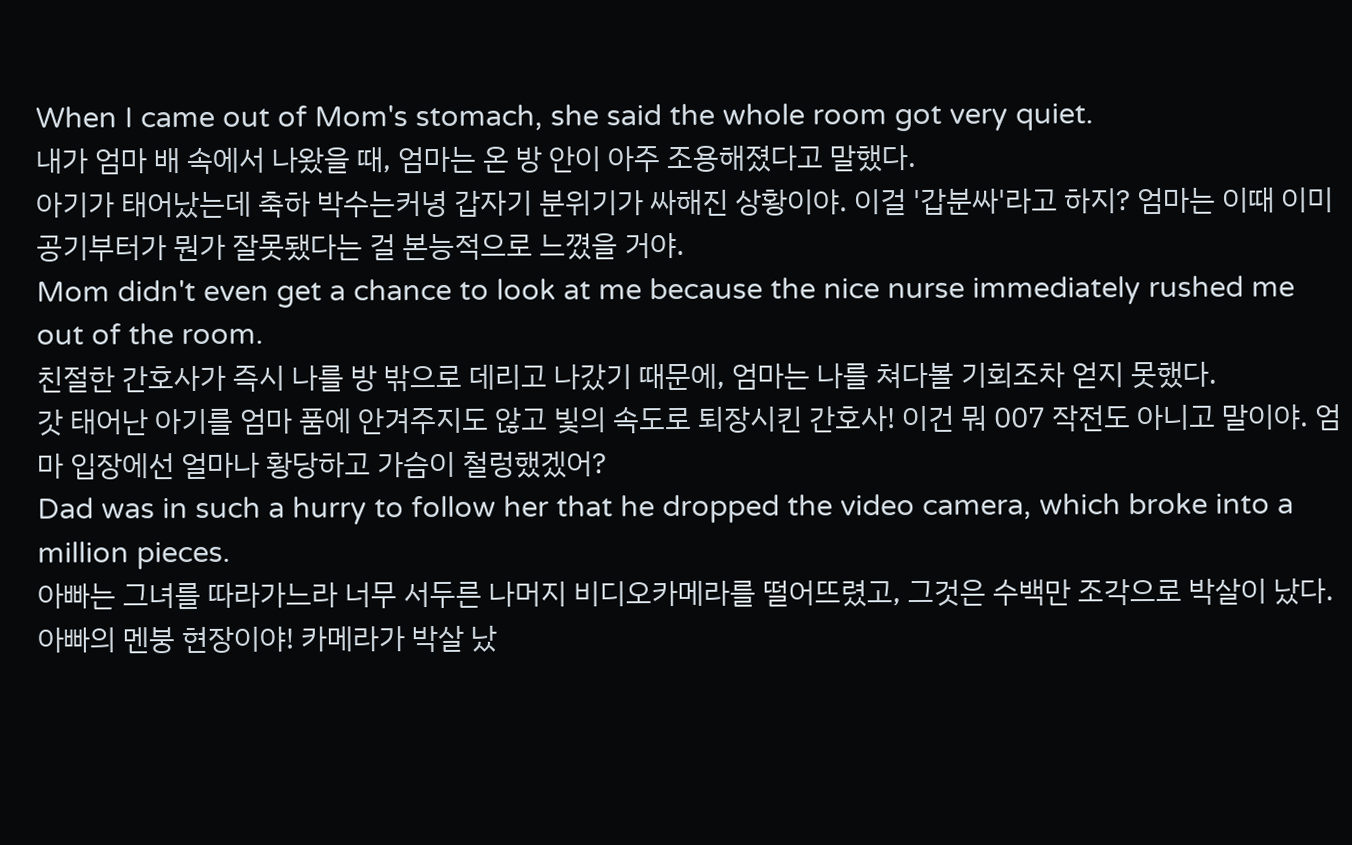When I came out of Mom's stomach, she said the whole room got very quiet.
내가 엄마 배 속에서 나왔을 때, 엄마는 온 방 안이 아주 조용해졌다고 말했다.
아기가 태어났는데 축하 박수는커녕 갑자기 분위기가 싸해진 상황이야. 이걸 '갑분싸'라고 하지? 엄마는 이때 이미 공기부터가 뭔가 잘못됐다는 걸 본능적으로 느꼈을 거야.
Mom didn't even get a chance to look at me because the nice nurse immediately rushed me out of the room.
친절한 간호사가 즉시 나를 방 밖으로 데리고 나갔기 때문에, 엄마는 나를 쳐다볼 기회조차 얻지 못했다.
갓 태어난 아기를 엄마 품에 안겨주지도 않고 빛의 속도로 퇴장시킨 간호사! 이건 뭐 007 작전도 아니고 말이야. 엄마 입장에선 얼마나 황당하고 가슴이 철렁했겠어?
Dad was in such a hurry to follow her that he dropped the video camera, which broke into a million pieces.
아빠는 그녀를 따라가느라 너무 서두른 나머지 비디오카메라를 떨어뜨렸고, 그것은 수백만 조각으로 박살이 났다.
아빠의 멘붕 현장이야! 카메라가 박살 났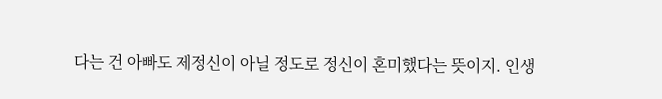다는 건 아빠도 제정신이 아닐 정도로 정신이 혼미했다는 뜻이지. 인생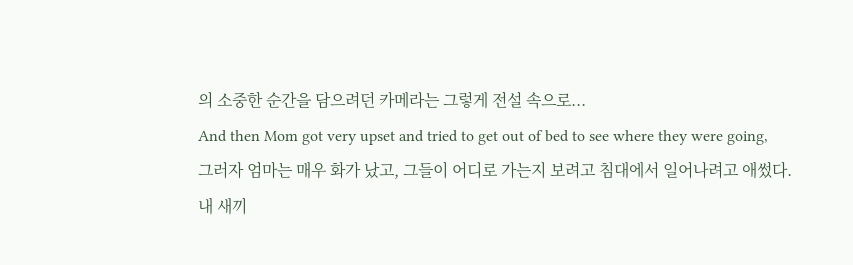의 소중한 순간을 담으려던 카메라는 그렇게 전설 속으로...
And then Mom got very upset and tried to get out of bed to see where they were going,
그러자 엄마는 매우 화가 났고, 그들이 어디로 가는지 보려고 침대에서 일어나려고 애썼다.
내 새끼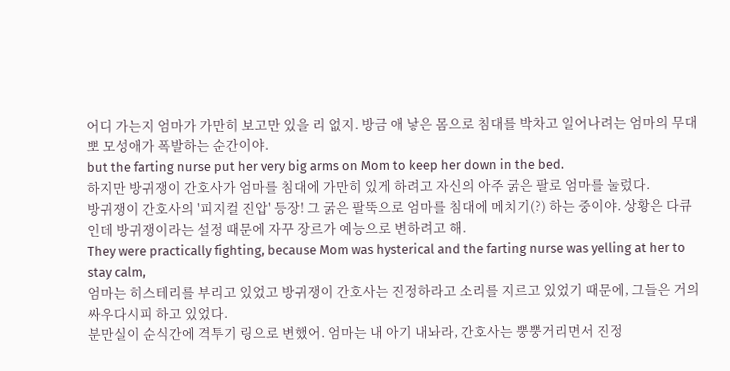어디 가는지 엄마가 가만히 보고만 있을 리 없지. 방금 애 낳은 몸으로 침대를 박차고 일어나려는 엄마의 무대뽀 모성애가 폭발하는 순간이야.
but the farting nurse put her very big arms on Mom to keep her down in the bed.
하지만 방귀쟁이 간호사가 엄마를 침대에 가만히 있게 하려고 자신의 아주 굵은 팔로 엄마를 눌렀다.
방귀쟁이 간호사의 '피지컬 진압' 등장! 그 굵은 팔뚝으로 엄마를 침대에 메치기(?) 하는 중이야. 상황은 다큐인데 방귀쟁이라는 설정 때문에 자꾸 장르가 예능으로 변하려고 해.
They were practically fighting, because Mom was hysterical and the farting nurse was yelling at her to stay calm,
엄마는 히스테리를 부리고 있었고 방귀쟁이 간호사는 진정하라고 소리를 지르고 있었기 때문에, 그들은 거의 싸우다시피 하고 있었다.
분만실이 순식간에 격투기 링으로 변했어. 엄마는 내 아기 내놔라, 간호사는 뿡뿡거리면서 진정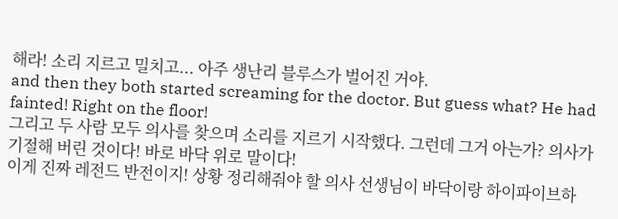해라! 소리 지르고 밀치고... 아주 생난리 블루스가 벌어진 거야.
and then they both started screaming for the doctor. But guess what? He had fainted! Right on the floor!
그리고 두 사람 모두 의사를 찾으며 소리를 지르기 시작했다. 그런데 그거 아는가? 의사가 기절해 버린 것이다! 바로 바닥 위로 말이다!
이게 진짜 레전드 반전이지! 상황 정리해줘야 할 의사 선생님이 바닥이랑 하이파이브하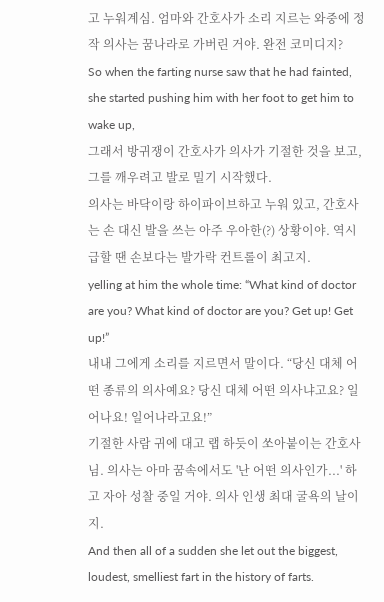고 누워계심. 엄마와 간호사가 소리 지르는 와중에 정작 의사는 꿈나라로 가버린 거야. 완전 코미디지?
So when the farting nurse saw that he had fainted, she started pushing him with her foot to get him to wake up,
그래서 방귀쟁이 간호사가 의사가 기절한 것을 보고, 그를 깨우려고 발로 밀기 시작했다.
의사는 바닥이랑 하이파이브하고 누워 있고, 간호사는 손 대신 발을 쓰는 아주 우아한(?) 상황이야. 역시 급할 땐 손보다는 발가락 컨트롤이 최고지.
yelling at him the whole time: “What kind of doctor are you? What kind of doctor are you? Get up! Get up!”
내내 그에게 소리를 지르면서 말이다. “당신 대체 어떤 종류의 의사예요? 당신 대체 어떤 의사냐고요? 일어나요! 일어나라고요!”
기절한 사람 귀에 대고 랩 하듯이 쏘아붙이는 간호사님. 의사는 아마 꿈속에서도 '난 어떤 의사인가...' 하고 자아 성찰 중일 거야. 의사 인생 최대 굴욕의 날이지.
And then all of a sudden she let out the biggest, loudest, smelliest fart in the history of farts.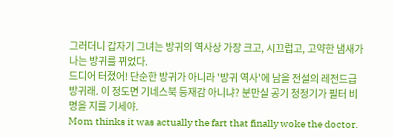그러더니 갑자기 그녀는 방귀의 역사상 가장 크고, 시끄럽고, 고약한 냄새가 나는 방귀를 뀌었다.
드디어 터졌어! 단순한 방귀가 아니라 '방귀 역사'에 남을 전설의 레전드급 방귀래. 이 정도면 기네스북 등재감 아니냐? 분만실 공기 청정기가 필터 비명을 지를 기세야.
Mom thinks it was actually the fart that finally woke the doctor.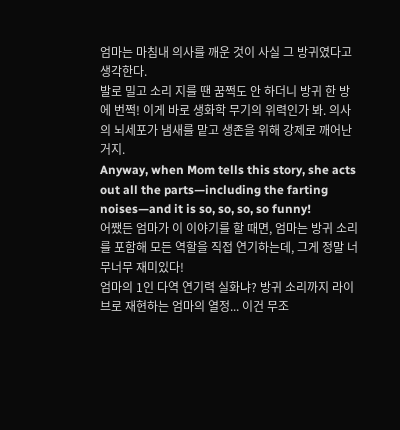엄마는 마침내 의사를 깨운 것이 사실 그 방귀였다고 생각한다.
발로 밀고 소리 지를 땐 꿈쩍도 안 하더니 방귀 한 방에 번쩍! 이게 바로 생화학 무기의 위력인가 봐. 의사의 뇌세포가 냄새를 맡고 생존을 위해 강제로 깨어난 거지.
Anyway, when Mom tells this story, she acts out all the parts—including the farting noises—and it is so, so, so, so funny!
어쨌든 엄마가 이 이야기를 할 때면, 엄마는 방귀 소리를 포함해 모든 역할을 직접 연기하는데, 그게 정말 너무너무 재미있다!
엄마의 1인 다역 연기력 실화냐? 방귀 소리까지 라이브로 재현하는 엄마의 열정... 이건 무조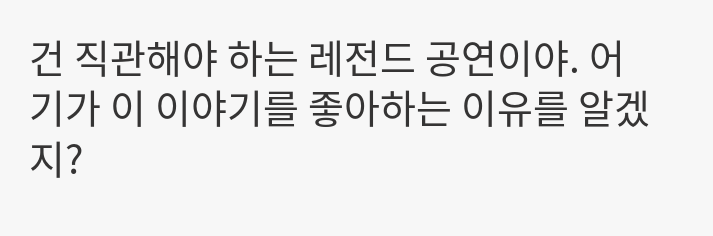건 직관해야 하는 레전드 공연이야. 어기가 이 이야기를 좋아하는 이유를 알겠지?